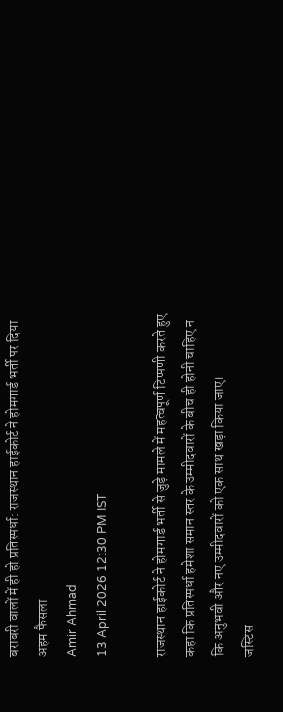बराबरी वालों में ही हो प्रतिस्पर्धा: राजस्थान हाईकोर्ट ने होमगार्ड भर्ती पर दिया अहम फैसला
Amir Ahmad
13 April 2026 12:30 PM IST

राजस्थान हाईकोर्ट ने होमगार्ड भर्ती से जुड़े मामले में महत्वपूर्ण टिप्पणी करते हुए कहा कि प्रतिस्पर्धा हमेशा समान स्तर के उम्मीदवारों के बीच ही होनी चाहिए न कि अनुभवी और नए उम्मीदवारों को एक साथ खड़ा किया जाए।
जस्टिस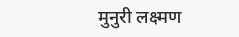मुनुरी लक्ष्मण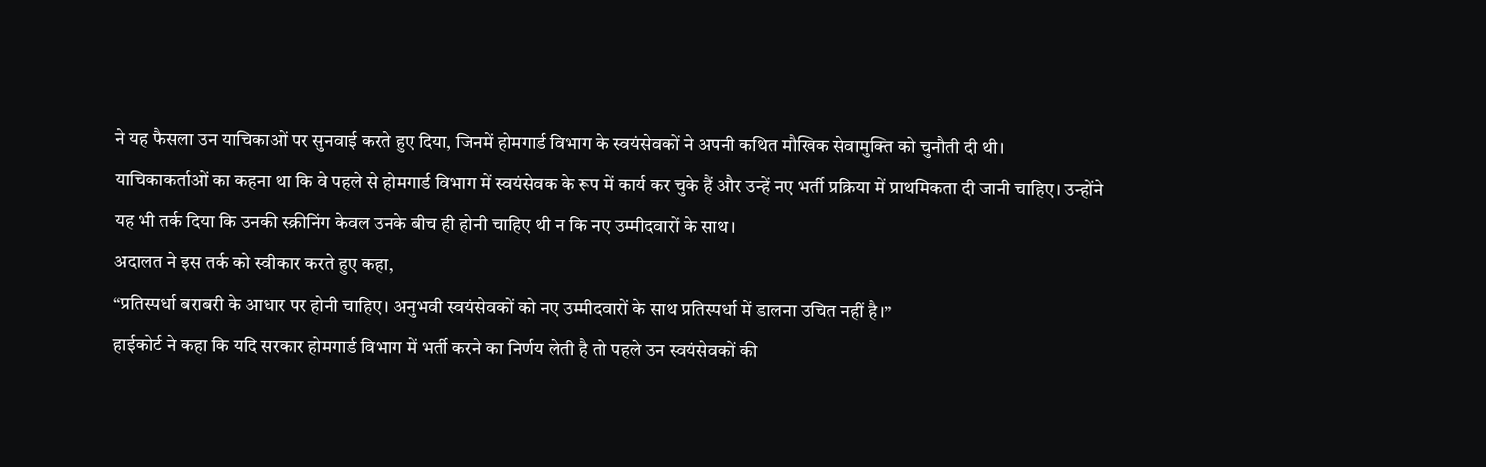ने यह फैसला उन याचिकाओं पर सुनवाई करते हुए दिया, जिनमें होमगार्ड विभाग के स्वयंसेवकों ने अपनी कथित मौखिक सेवामुक्ति को चुनौती दी थी।
याचिकाकर्ताओं का कहना था कि वे पहले से होमगार्ड विभाग में स्वयंसेवक के रूप में कार्य कर चुके हैं और उन्हें नए भर्ती प्रक्रिया में प्राथमिकता दी जानी चाहिए। उन्होंने यह भी तर्क दिया कि उनकी स्क्रीनिंग केवल उनके बीच ही होनी चाहिए थी न कि नए उम्मीदवारों के साथ।
अदालत ने इस तर्क को स्वीकार करते हुए कहा,
“प्रतिस्पर्धा बराबरी के आधार पर होनी चाहिए। अनुभवी स्वयंसेवकों को नए उम्मीदवारों के साथ प्रतिस्पर्धा में डालना उचित नहीं है।”
हाईकोर्ट ने कहा कि यदि सरकार होमगार्ड विभाग में भर्ती करने का निर्णय लेती है तो पहले उन स्वयंसेवकों की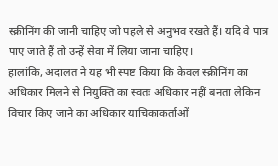स्क्रीनिंग की जानी चाहिए जो पहले से अनुभव रखते हैं। यदि वे पात्र पाए जाते हैं तो उन्हें सेवा में लिया जाना चाहिए।
हालांकि, अदालत ने यह भी स्पष्ट किया कि केवल स्क्रीनिंग का अधिकार मिलने से नियुक्ति का स्वतः अधिकार नहीं बनता लेकिन विचार किए जाने का अधिकार याचिकाकर्ताओं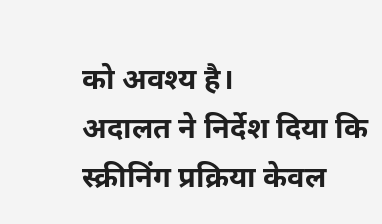को अवश्य है।
अदालत ने निर्देश दिया कि स्क्रीनिंग प्रक्रिया केवल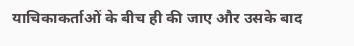याचिकाकर्ताओं के बीच ही की जाए और उसके बाद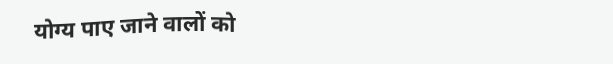योग्य पाए जाने वालों को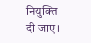नियुक्ति दी जाए।